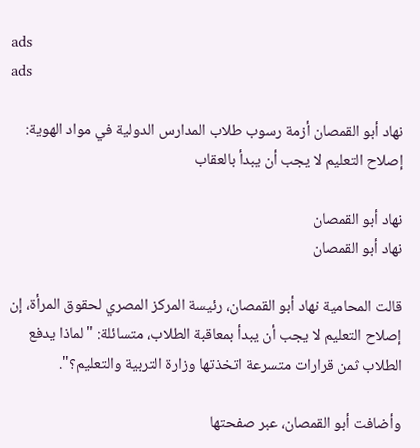ads
ads

نهاد أبو القمصان أزمة رسوب طلاب المدارس الدولية في مواد الهوية: إصلاح التعليم لا يجب أن يبدأ بالعقاب

نهاد أبو القمصان
نهاد أبو القمصان

قالت المحامية نهاد أبو القمصان، رئيسة المركز المصري لحقوق المرأة، إن إصلاح التعليم لا يجب أن يبدأ بمعاقبة الطلاب، متسائلة: "لماذا يدفع الطلاب ثمن قرارات متسرعة اتخذتها وزارة التربية والتعليم؟".

وأضافت أبو القمصان، عبر صفحتها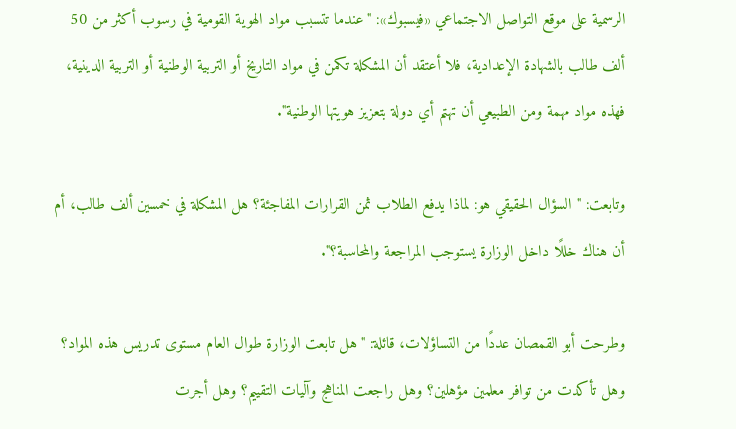الرسمية على موقع التواصل الاجتماعي «فيسبوك»: "عندما تتسبب مواد الهوية القومية في رسوب أكثر من 50 ألف طالب بالشهادة الإعدادية، فلا أعتقد أن المشكلة تكمن في مواد التاريخ أو التربية الوطنية أو التربية الدينية، فهذه مواد مهمة ومن الطبيعي أن تهتم أي دولة بتعزيز هويتها الوطنية".

وتابعت: "السؤال الحقيقي هو: لماذا يدفع الطلاب ثمن القرارات المفاجئة؟ هل المشكلة في خمسين ألف طالب، أم أن هناك خللًا داخل الوزارة يستوجب المراجعة والمحاسبة؟".

وطرحت أبو القمصان عددًا من التساؤلات، قائلة: "هل تابعت الوزارة طوال العام مستوى تدريس هذه المواد؟ وهل تأكدت من توافر معلمين مؤهلين؟ وهل راجعت المناهج وآليات التقييم؟ وهل أجرت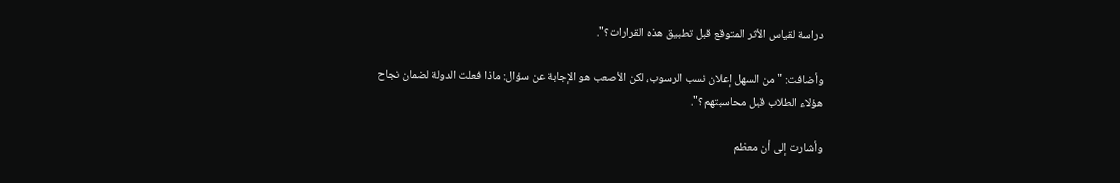دراسة لقياس الأثر المتوقع قبل تطبيق هذه القرارات؟".

وأضافت: "من السهل إعلان نسب الرسوب، لكن الأصعب هو الإجابة عن سؤال: ماذا فعلت الدولة لضمان نجاح هؤلاء الطلاب قبل محاسبتهم؟".

وأشارت إلى أن معظم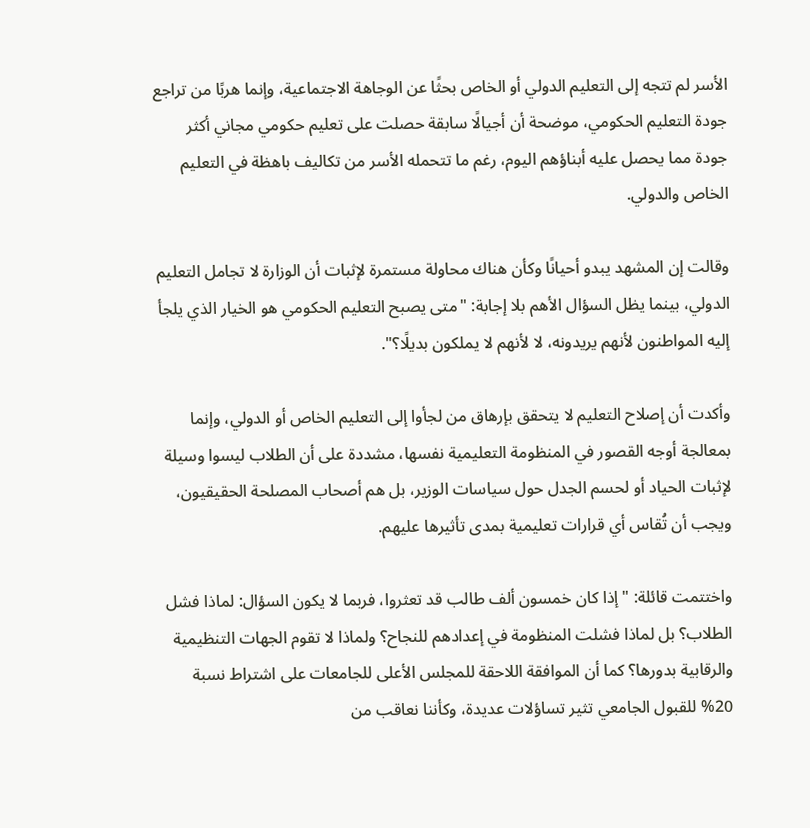الأسر لم تتجه إلى التعليم الدولي أو الخاص بحثًا عن الوجاهة الاجتماعية، وإنما هربًا من تراجع جودة التعليم الحكومي، موضحة أن أجيالًا سابقة حصلت على تعليم حكومي مجاني أكثر جودة مما يحصل عليه أبناؤهم اليوم، رغم ما تتحمله الأسر من تكاليف باهظة في التعليم الخاص والدولي.

وقالت إن المشهد يبدو أحيانًا وكأن هناك محاولة مستمرة لإثبات أن الوزارة لا تجامل التعليم الدولي، بينما يظل السؤال الأهم بلا إجابة: "متى يصبح التعليم الحكومي هو الخيار الذي يلجأ إليه المواطنون لأنهم يريدونه، لا لأنهم لا يملكون بديلًا؟".

وأكدت أن إصلاح التعليم لا يتحقق بإرهاق من لجأوا إلى التعليم الخاص أو الدولي، وإنما بمعالجة أوجه القصور في المنظومة التعليمية نفسها، مشددة على أن الطلاب ليسوا وسيلة لإثبات الحياد أو لحسم الجدل حول سياسات الوزير، بل هم أصحاب المصلحة الحقيقيون، ويجب أن تُقاس أي قرارات تعليمية بمدى تأثيرها عليهم.

واختتمت قائلة: "إذا كان خمسون ألف طالب قد تعثروا، فربما لا يكون السؤال: لماذا فشل الطلاب؟ بل لماذا فشلت المنظومة في إعدادهم للنجاح؟ ولماذا لا تقوم الجهات التنظيمية والرقابية بدورها؟ كما أن الموافقة اللاحقة للمجلس الأعلى للجامعات على اشتراط نسبة 20% للقبول الجامعي تثير تساؤلات عديدة، وكأننا نعاقب من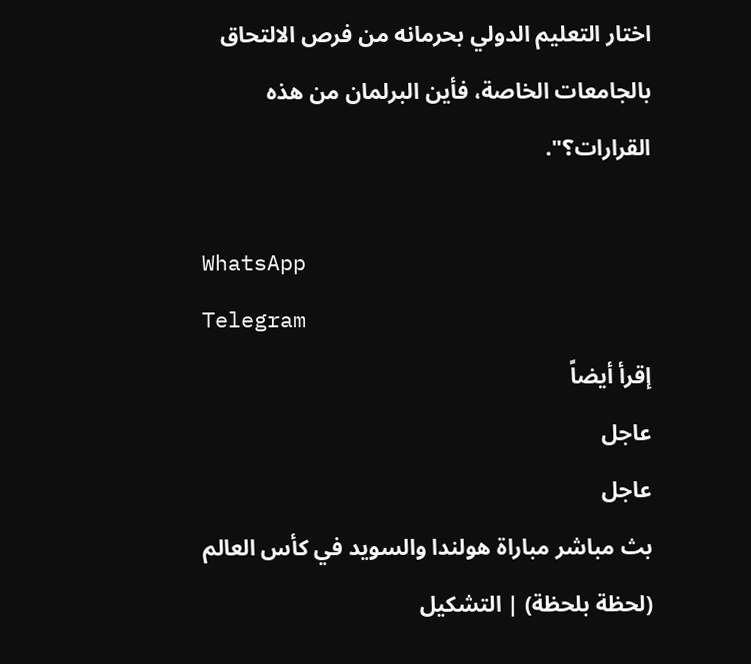اختار التعليم الدولي بحرمانه من فرص الالتحاق بالجامعات الخاصة، فأين البرلمان من هذه القرارات؟".

WhatsApp
Telegram
إقرأ أيضاً
عاجل
عاجل
بث مباشر مباراة هولندا والسويد في كأس العالم (لحظة بلحظة) | التشكيل